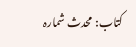کتاب: محدث شمارہ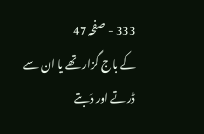333 - صفحہ 47
کے باج گزار تھے یا ان سے ڈرتے اور دَبتے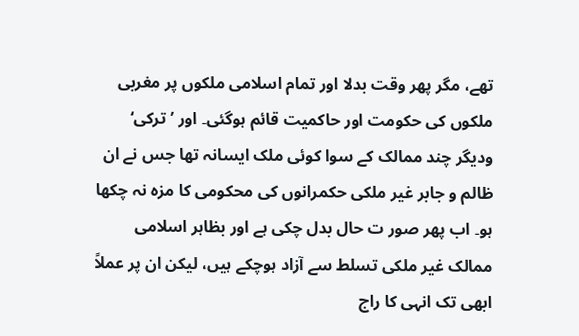تھے، مگر پھر وقت بدلا اور تمام اسلامی ملکوں پر مغربی ملکوں کی حکومت اور حاکمیت قائم ہوگئی۔ اور ’ترکی‘ ودیگر چند ممالک کے سوا کوئی ملک ایسانہ تھا جس نے ان ظالم و جابر غیر ملکی حکمرانوں کی محکومی کا مزہ نہ چکھا ہو۔ اب پھر صور ت حال بدل چکی ہے اور بظاہر اسلامی ممالک غیر ملکی تسلط سے آزاد ہوچکے ہیں، لیکن ان پر عملاً ابھی تک انہی کا راج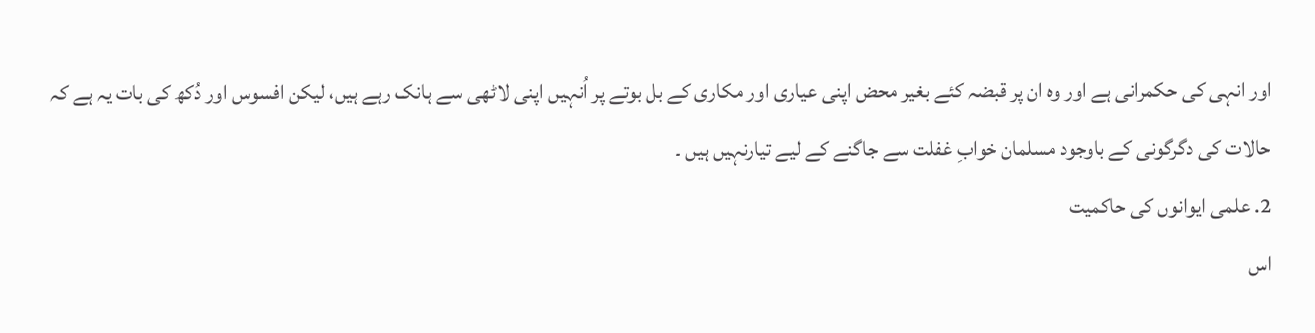اور انہی کی حکمرانی ہے اور وہ ان پر قبضہ کئے بغیر محض اپنی عیاری اور مکاری کے بل بوتے پر اُنہیں اپنی لاٹھی سے ہانک رہے ہیں، لیکن افسوس اور دُکھ کی بات یہ ہے کہ حالات کی دگرگونی کے باوجود مسلمان خوابِ غفلت سے جاگنے کے لیے تیارنہیں ہیں ۔
2. علمی ایوانوں کی حاکمیت
اس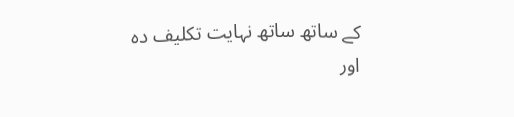کے ساتھ ساتھ نہایت تکلیف دہ اور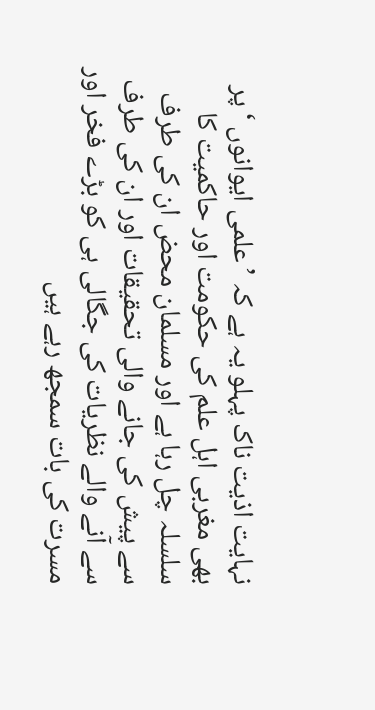نہایت اذیت ناک پہلو یہ ہے کہ ’علمی ایوانوں ‘ پر بھی مغربی اہل علم کی حکومت اور حاکمیت کا سلسلہ چل رہا ہے اور مسلمان محض ان کی طرف سے پیش کی جانے والی تحقیقات اور ان کی طرف سے آنے والے نظریات کی جگالی ہی کو بڑے فخر اور مسرت کی بات سمجھ رہے ہیں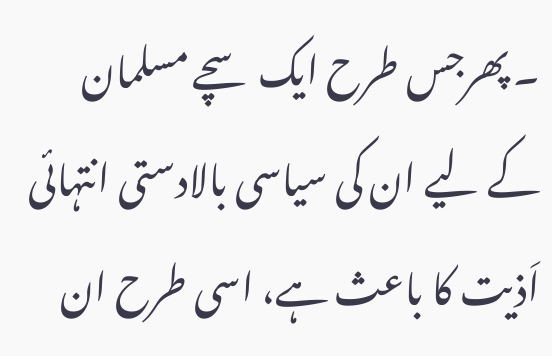۔ پھرجس طرح ایک سچے مسلمان کے لیے ان کی سیاسی بالادستی انتہائی اَذیت کا باعث ہے، اسی طرح ان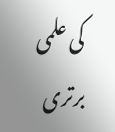کی علمی برتری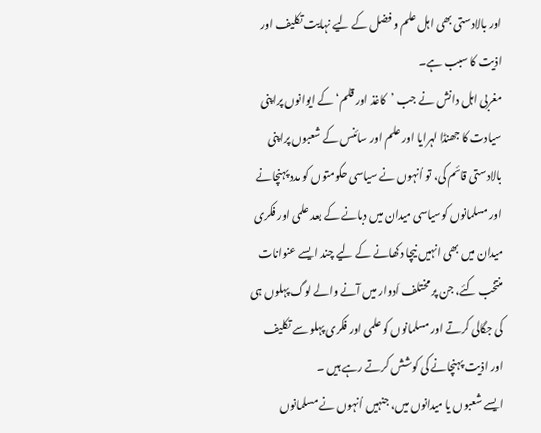اور بالادستی بھی اہل علم و فضل کے لیے نہایت تکلیف اور اذیت کا سبب ہے۔
مغربی اہل دانش نے جب ’کاغذ اور قلم‘ کے ایوانوں پراپنی سیادت کا جھنڈا لہرایا اور علم اور سائنس کے شعبوں پراپنی بالادستی قائم کی، تو اُنہوں نے سیاسی حکومتوں کو مدد پہنچانے اور مسلمانوں کوسیاسی میدان میں دبانے کے بعد علمی اور فکری میدان میں بھی انہیں نیچا دکھانے کے لیے چند ایسے عنوانات منتخب کئے، جن پر مختلف اَدوار میں آنے والے لوگ پہلوں ہی کی جگالی کرتے اور مسلمانوں کو علمی اور فکری پہلو سے تکلیف اور اذیت پہنچانے کی کوشش کرتے رہے ہیں ۔
ایسے شعبوں یا میدانوں میں، جنہیں اُنہوں نے مسلمانوں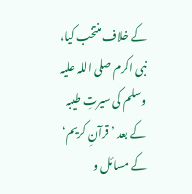کے خلاف منتخب کیا، نبی اکرم صلی اللہ علیہ وسلم کی سیرتِ طیبہ کے بعد ’قرآنِ کریم‘ کے مسائل و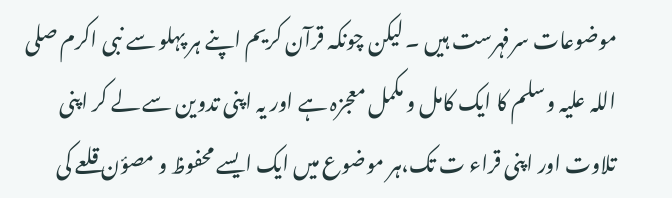موضوعات سرفہرست ہیں ۔ لیکن چونکہ قرآن کریم اپنے ہر پہلو سے نبی اکرم صلی اللہ علیہ وسلم کا ایک کامل و مکمل معجزہ ہے اور یہ اپنی تدوین سے لے کر اپنی تلاوت اور اپنی قراء ت تک،ہر موضوع میں ایک ایسے محفوظ و مصؤن قلعے کی